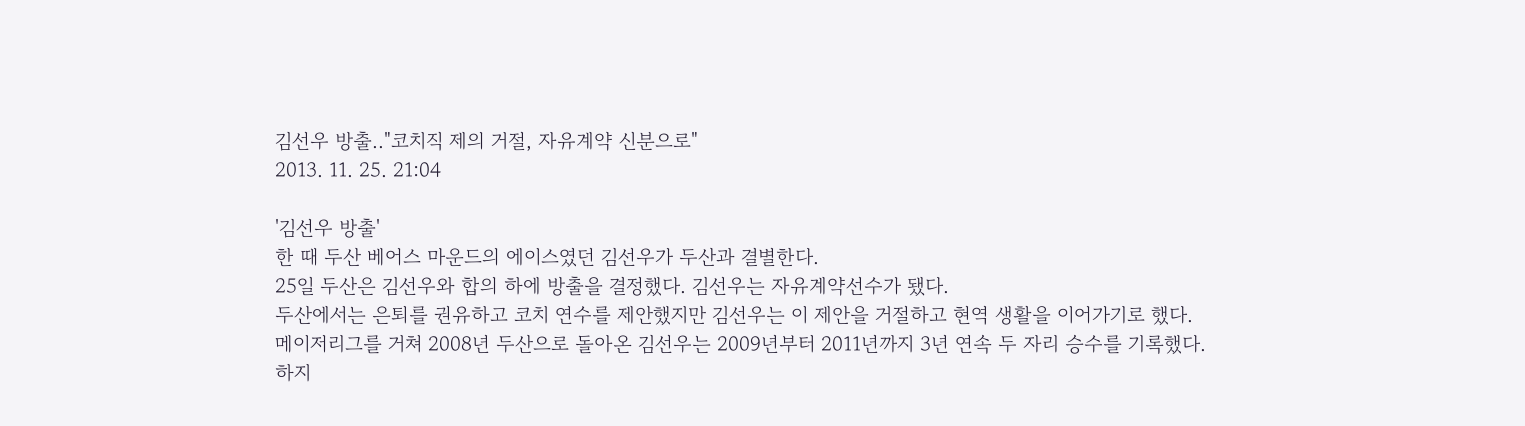김선우 방출.."코치직 제의 거절, 자유계약 신분으로"
2013. 11. 25. 21:04

'김선우 방출'
한 때 두산 베어스 마운드의 에이스였던 김선우가 두산과 결별한다.
25일 두산은 김선우와 합의 하에 방출을 결정했다. 김선우는 자유계약선수가 됐다.
두산에서는 은퇴를 권유하고 코치 연수를 제안했지만 김선우는 이 제안을 거절하고 현역 생활을 이어가기로 했다.
메이저리그를 거쳐 2008년 두산으로 돌아온 김선우는 2009년부터 2011년까지 3년 연속 두 자리 승수를 기록했다.
하지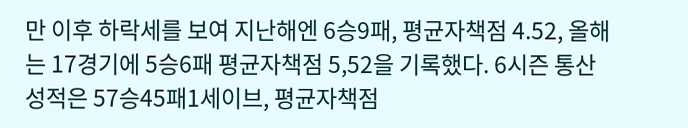만 이후 하락세를 보여 지난해엔 6승9패, 평균자책점 4.52, 올해는 17경기에 5승6패 평균자책점 5,52을 기록했다. 6시즌 통산 성적은 57승45패1세이브, 평균자책점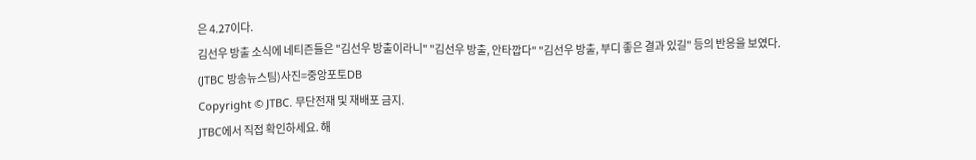은 4.27이다.
김선우 방출 소식에 네티즌들은 "김선우 방출이라니" "김선우 방출, 안타깝다" "김선우 방출, 부디 좋은 결과 있길" 등의 반응을 보였다.
(JTBC 방송뉴스팀)사진=중앙포토DB
Copyright © JTBC. 무단전재 및 재배포 금지.
JTBC에서 직접 확인하세요. 해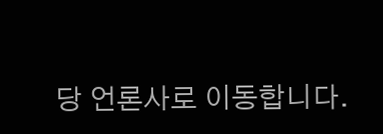당 언론사로 이동합니다.